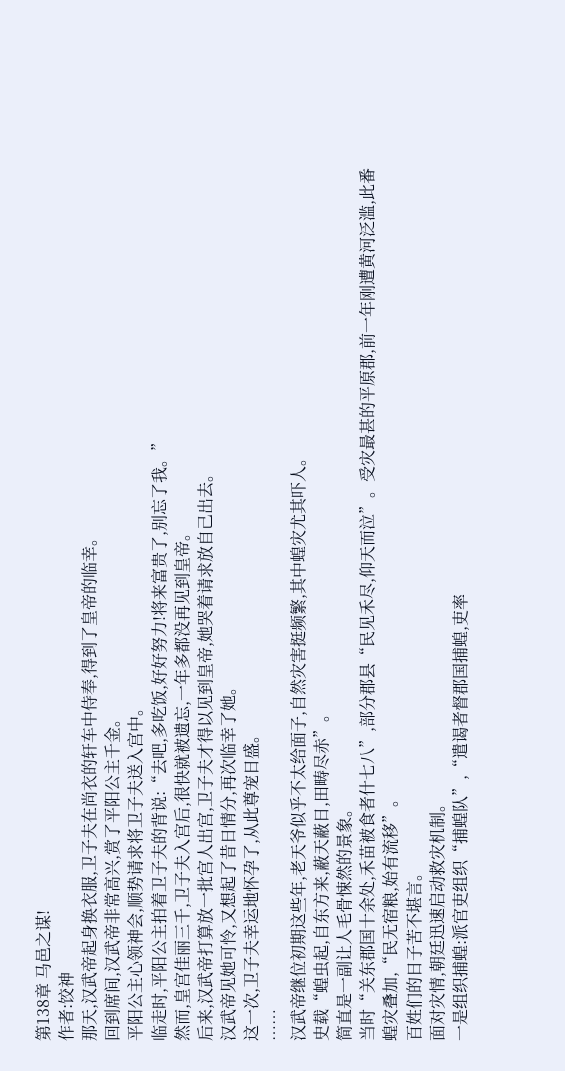第138章 马邑之谋!
作者:饺神
那天,汉武帝起身换衣服,卫子夫在尚衣的轩车中侍奉,得到了皇帝的临幸。
回到席间,汉武帝非常高兴,赏了平阳公主千金。
平阳公主心领神会,顺势请求将卫子夫送入宫中。
临走时,平阳公主拍着卫子夫的背说:“去吧,多吃饭,好好努力!将来富贵了,别忘了我。”
然而,皇宫佳丽三千,卫子夫入宫后,很快就被遗忘,一年多都没再见到皇帝。
后来,汉武帝打算放一批宫人出宫,卫子夫才得以见到皇帝,她哭着请求放自己出去。
汉武帝见她可怜,又想起了昔日情分,再次临幸了她。
这一次,卫子夫幸运地怀孕了,从此尊宠日盛。
……
汉武帝继位初期这些年,老天爷似乎不太给面子,自然灾害挺频繁,其中蝗灾尤其吓人。
史载“蝗虫起,自东方来,蔽天蔽日,田畴尽赤”。
简直是一副让人毛骨悚然的景象。
当时“关东郡国十余处,禾苗被食者什七八”,部分郡县“民见禾尽,仰天而泣”。受灾最甚的平原郡,前一年刚遭黄河泛滥,此番蝗灾叠加,“民无宿粮,始有流移”。
百姓们的日子苦不堪言。
面对灾情,朝廷迅速启动救灾机制。
一是组织捕蝗:派官吏组织“捕蝗队”,“遣谒者督郡国捕蝗,吏率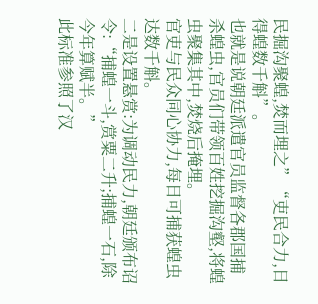民掘沟聚蝗,焚而埋之”“吏民合力,日得蝗数千斛”。
也就是说朝廷派遣官员监督各郡国捕杀蝗虫,官员们带领百姓挖掘沟壑,将蝗虫聚集其中,焚烧后掩埋。
官吏与民众同心协力,每日可捕获蝗虫达数千斛。
二是设置悬赏:为调动民力,朝廷颁布诏令:“捕蝗一斗,赏粟二升;捕蝗一石,除今年算赋半。”
此标准参照了汉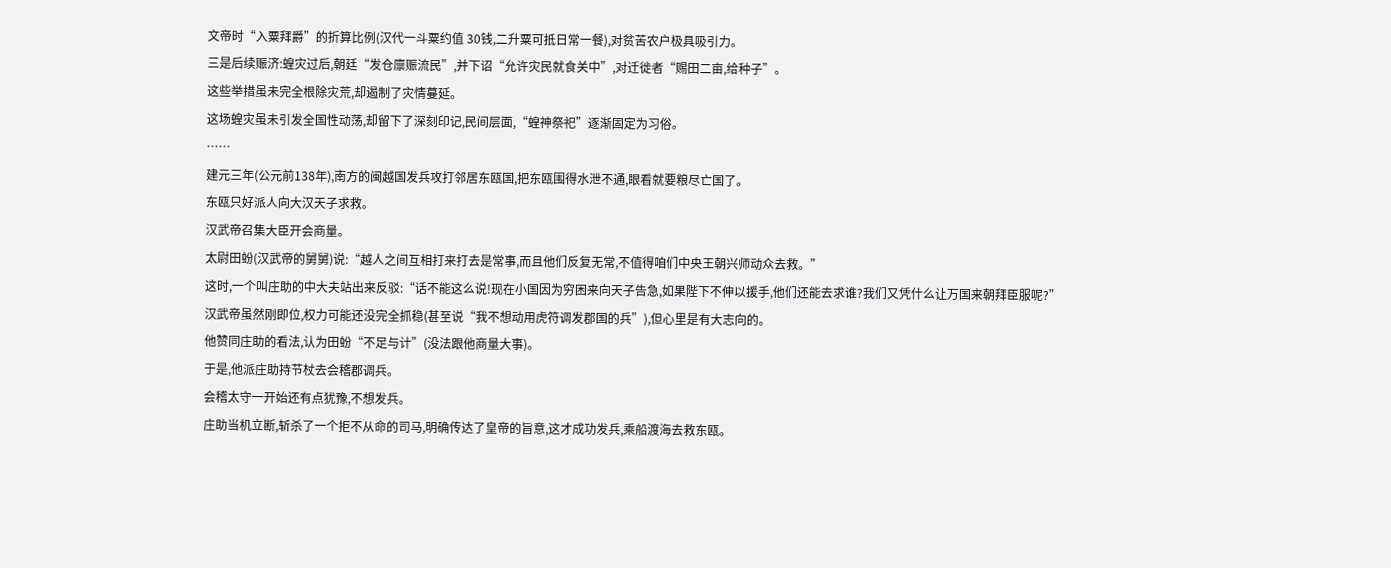文帝时“入粟拜爵”的折算比例(汉代一斗粟约值 30钱,二升粟可抵日常一餐),对贫苦农户极具吸引力。
三是后续赈济:蝗灾过后,朝廷“发仓廪赈流民”,并下诏“允许灾民就食关中”,对迁徙者“赐田二亩,给种子”。
这些举措虽未完全根除灾荒,却遏制了灾情蔓延。
这场蝗灾虽未引发全国性动荡,却留下了深刻印记,民间层面,“蝗神祭祀”逐渐固定为习俗。
……
建元三年(公元前138年),南方的闽越国发兵攻打邻居东瓯国,把东瓯围得水泄不通,眼看就要粮尽亡国了。
东瓯只好派人向大汉天子求救。
汉武帝召集大臣开会商量。
太尉田蚡(汉武帝的舅舅)说:“越人之间互相打来打去是常事,而且他们反复无常,不值得咱们中央王朝兴师动众去救。”
这时,一个叫庄助的中大夫站出来反驳:“话不能这么说!现在小国因为穷困来向天子告急,如果陛下不伸以援手,他们还能去求谁?我们又凭什么让万国来朝拜臣服呢?”
汉武帝虽然刚即位,权力可能还没完全抓稳(甚至说“我不想动用虎符调发郡国的兵”),但心里是有大志向的。
他赞同庄助的看法,认为田蚡“不足与计”(没法跟他商量大事)。
于是,他派庄助持节杖去会稽郡调兵。
会稽太守一开始还有点犹豫,不想发兵。
庄助当机立断,斩杀了一个拒不从命的司马,明确传达了皇帝的旨意,这才成功发兵,乘船渡海去救东瓯。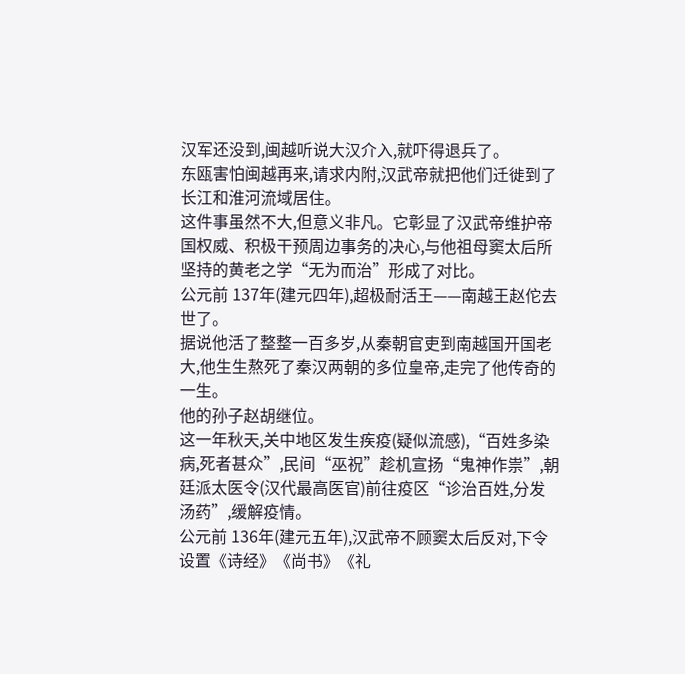汉军还没到,闽越听说大汉介入,就吓得退兵了。
东瓯害怕闽越再来,请求内附,汉武帝就把他们迁徙到了长江和淮河流域居住。
这件事虽然不大,但意义非凡。它彰显了汉武帝维护帝国权威、积极干预周边事务的决心,与他祖母窦太后所坚持的黄老之学“无为而治”形成了对比。
公元前 137年(建元四年),超极耐活王——南越王赵佗去世了。
据说他活了整整一百多岁,从秦朝官吏到南越国开国老大,他生生熬死了秦汉两朝的多位皇帝,走完了他传奇的一生。
他的孙子赵胡继位。
这一年秋天,关中地区发生疾疫(疑似流感),“百姓多染病,死者甚众”,民间“巫祝”趁机宣扬“鬼神作祟”,朝廷派太医令(汉代最高医官)前往疫区“诊治百姓,分发汤药”,缓解疫情。
公元前 136年(建元五年),汉武帝不顾窦太后反对,下令设置《诗经》《尚书》《礼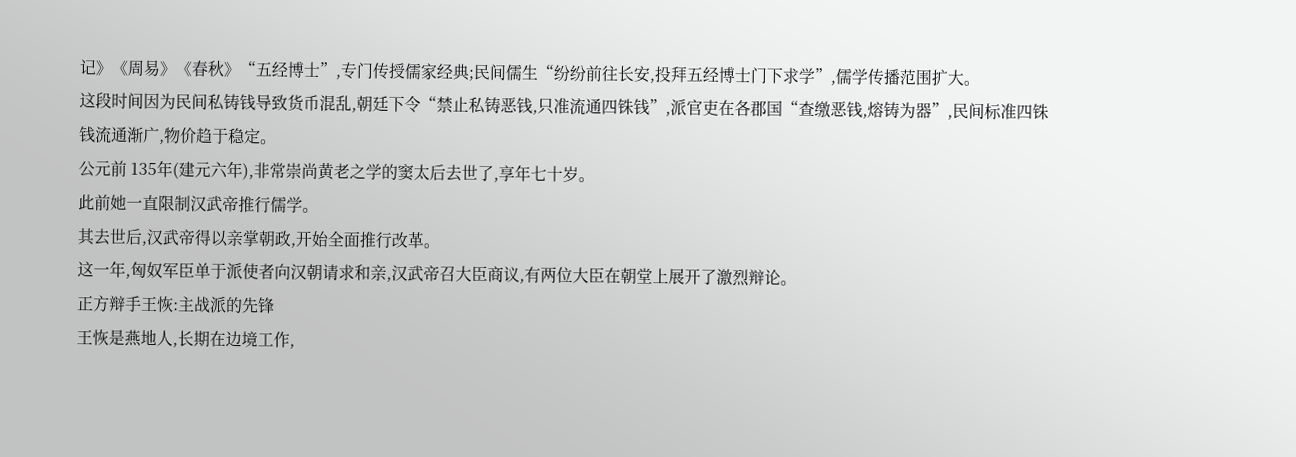记》《周易》《春秋》“五经博士”,专门传授儒家经典;民间儒生“纷纷前往长安,投拜五经博士门下求学”,儒学传播范围扩大。
这段时间因为民间私铸钱导致货币混乱,朝廷下令“禁止私铸恶钱,只准流通四铢钱”,派官吏在各郡国“查缴恶钱,熔铸为器”,民间标准四铢钱流通渐广,物价趋于稳定。
公元前 135年(建元六年),非常崇尚黄老之学的窦太后去世了,享年七十岁。
此前她一直限制汉武帝推行儒学。
其去世后,汉武帝得以亲掌朝政,开始全面推行改革。
这一年,匈奴军臣单于派使者向汉朝请求和亲,汉武帝召大臣商议,有两位大臣在朝堂上展开了激烈辩论。
正方辩手王恢:主战派的先锋
王恢是燕地人,长期在边境工作,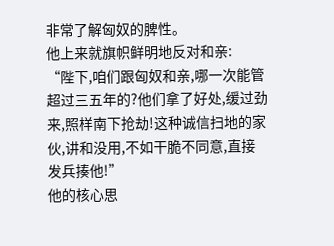非常了解匈奴的脾性。
他上来就旗帜鲜明地反对和亲:
“陛下,咱们跟匈奴和亲,哪一次能管超过三五年的?他们拿了好处,缓过劲来,照样南下抢劫!这种诚信扫地的家伙,讲和没用,不如干脆不同意,直接发兵揍他!”
他的核心思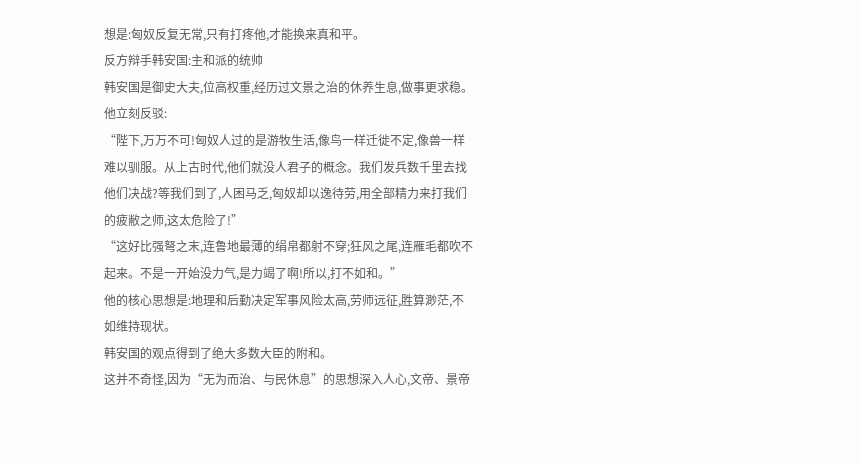想是:匈奴反复无常,只有打疼他,才能换来真和平。
反方辩手韩安国:主和派的统帅
韩安国是御史大夫,位高权重,经历过文景之治的休养生息,做事更求稳。
他立刻反驳:
“陛下,万万不可!匈奴人过的是游牧生活,像鸟一样迁徙不定,像兽一样难以驯服。从上古时代,他们就没人君子的概念。我们发兵数千里去找他们决战?等我们到了,人困马乏,匈奴却以逸待劳,用全部精力来打我们的疲敝之师,这太危险了!”
“这好比强弩之末,连鲁地最薄的绢帛都射不穿;狂风之尾,连雁毛都吹不起来。不是一开始没力气,是力竭了啊!所以,打不如和。”
他的核心思想是:地理和后勤决定军事风险太高,劳师远征,胜算渺茫,不如维持现状。
韩安国的观点得到了绝大多数大臣的附和。
这并不奇怪,因为“无为而治、与民休息”的思想深入人心,文帝、景帝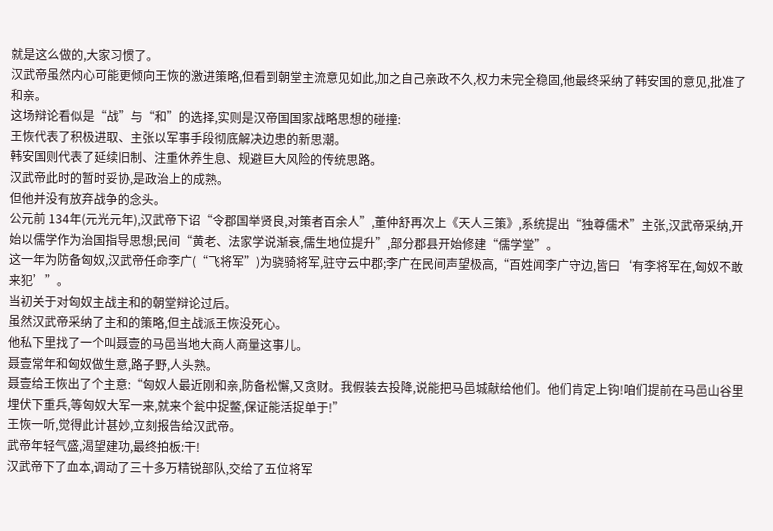就是这么做的,大家习惯了。
汉武帝虽然内心可能更倾向王恢的激进策略,但看到朝堂主流意见如此,加之自己亲政不久,权力未完全稳固,他最终采纳了韩安国的意见,批准了和亲。
这场辩论看似是“战”与“和”的选择,实则是汉帝国国家战略思想的碰撞:
王恢代表了积极进取、主张以军事手段彻底解决边患的新思潮。
韩安国则代表了延续旧制、注重休养生息、规避巨大风险的传统思路。
汉武帝此时的暂时妥协,是政治上的成熟。
但他并没有放弃战争的念头。
公元前 134年(元光元年),汉武帝下诏“令郡国举贤良,对策者百余人”,董仲舒再次上《天人三策》,系统提出“独尊儒术”主张,汉武帝采纳,开始以儒学作为治国指导思想;民间“黄老、法家学说渐衰,儒生地位提升”,部分郡县开始修建“儒学堂”。
这一年为防备匈奴,汉武帝任命李广(“飞将军”)为骁骑将军,驻守云中郡;李广在民间声望极高,“百姓闻李广守边,皆曰‘有李将军在,匈奴不敢来犯’”。
当初关于对匈奴主战主和的朝堂辩论过后。
虽然汉武帝采纳了主和的策略,但主战派王恢没死心。
他私下里找了一个叫聂壹的马邑当地大商人商量这事儿。
聂壹常年和匈奴做生意,路子野,人头熟。
聂壹给王恢出了个主意:“匈奴人最近刚和亲,防备松懈,又贪财。我假装去投降,说能把马邑城献给他们。他们肯定上钩!咱们提前在马邑山谷里埋伏下重兵,等匈奴大军一来,就来个瓮中捉鳖,保证能活捉单于!”
王恢一听,觉得此计甚妙,立刻报告给汉武帝。
武帝年轻气盛,渴望建功,最终拍板:干!
汉武帝下了血本,调动了三十多万精锐部队,交给了五位将军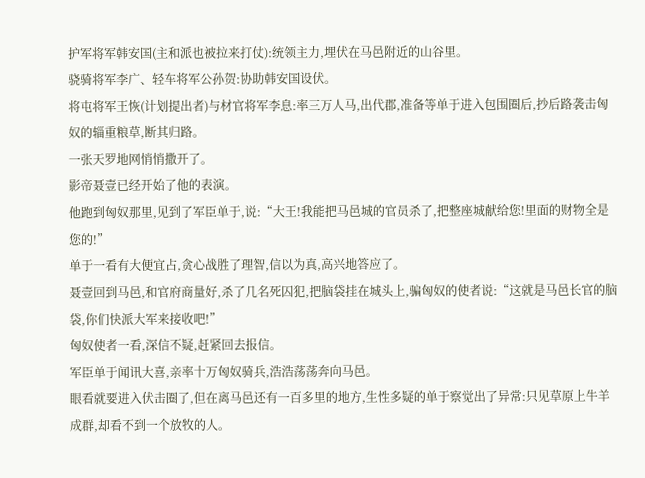护军将军韩安国(主和派也被拉来打仗):统领主力,埋伏在马邑附近的山谷里。
骁骑将军李广、轻车将军公孙贺:协助韩安国设伏。
将屯将军王恢(计划提出者)与材官将军李息:率三万人马,出代郡,准备等单于进入包围圈后,抄后路袭击匈奴的辎重粮草,断其归路。
一张天罗地网悄悄撒开了。
影帝聂壹已经开始了他的表演。
他跑到匈奴那里,见到了军臣单于,说:“大王!我能把马邑城的官员杀了,把整座城献给您!里面的财物全是您的!”
单于一看有大便宜占,贪心战胜了理智,信以为真,高兴地答应了。
聂壹回到马邑,和官府商量好,杀了几名死囚犯,把脑袋挂在城头上,骗匈奴的使者说:“这就是马邑长官的脑袋,你们快派大军来接收吧!”
匈奴使者一看,深信不疑,赶紧回去报信。
军臣单于闻讯大喜,亲率十万匈奴骑兵,浩浩荡荡奔向马邑。
眼看就要进入伏击圈了,但在离马邑还有一百多里的地方,生性多疑的单于察觉出了异常:只见草原上牛羊成群,却看不到一个放牧的人。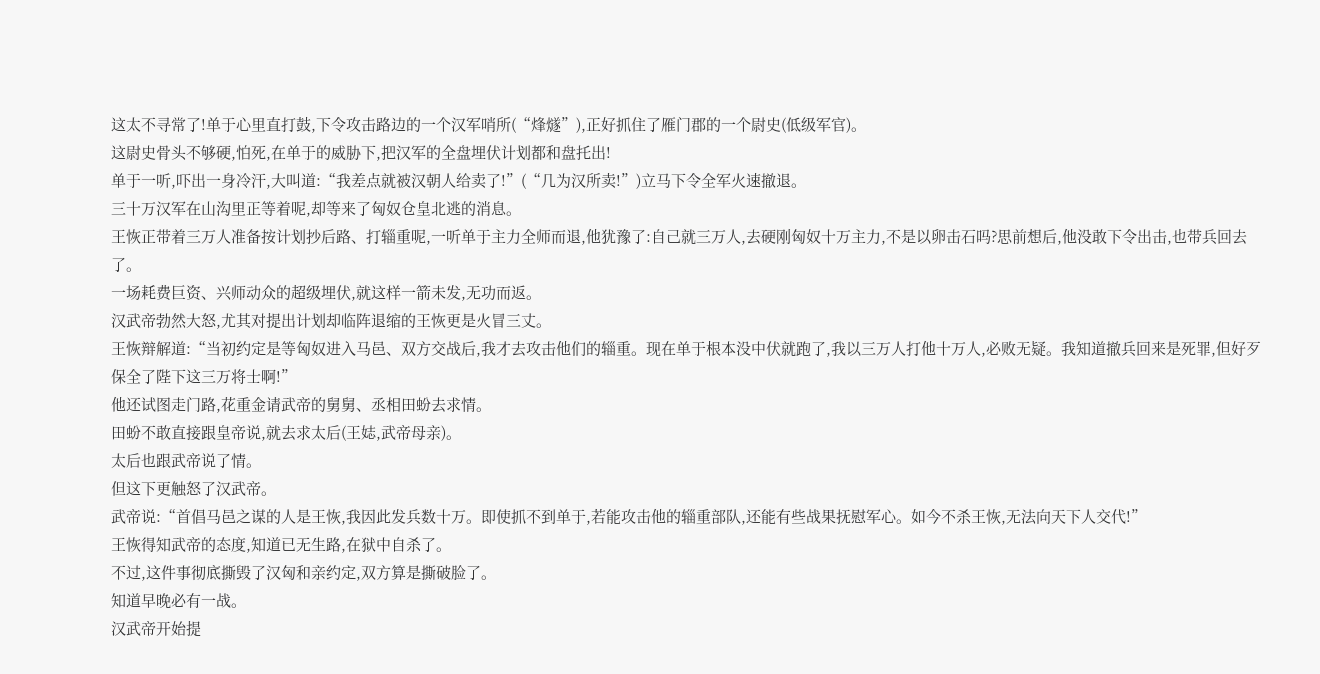这太不寻常了!单于心里直打鼓,下令攻击路边的一个汉军哨所(“烽燧”),正好抓住了雁门郡的一个尉史(低级军官)。
这尉史骨头不够硬,怕死,在单于的威胁下,把汉军的全盘埋伏计划都和盘托出!
单于一听,吓出一身冷汗,大叫道:“我差点就被汉朝人给卖了!”(“几为汉所卖!”)立马下令全军火速撤退。
三十万汉军在山沟里正等着呢,却等来了匈奴仓皇北逃的消息。
王恢正带着三万人准备按计划抄后路、打辎重呢,一听单于主力全师而退,他犹豫了:自己就三万人,去硬刚匈奴十万主力,不是以卵击石吗?思前想后,他没敢下令出击,也带兵回去了。
一场耗费巨资、兴师动众的超级埋伏,就这样一箭未发,无功而返。
汉武帝勃然大怒,尤其对提出计划却临阵退缩的王恢更是火冒三丈。
王恢辩解道:“当初约定是等匈奴进入马邑、双方交战后,我才去攻击他们的辎重。现在单于根本没中伏就跑了,我以三万人打他十万人,必败无疑。我知道撤兵回来是死罪,但好歹保全了陛下这三万将士啊!”
他还试图走门路,花重金请武帝的舅舅、丞相田蚡去求情。
田蚡不敢直接跟皇帝说,就去求太后(王娡,武帝母亲)。
太后也跟武帝说了情。
但这下更触怒了汉武帝。
武帝说:“首倡马邑之谋的人是王恢,我因此发兵数十万。即使抓不到单于,若能攻击他的辎重部队,还能有些战果抚慰军心。如今不杀王恢,无法向天下人交代!”
王恢得知武帝的态度,知道已无生路,在狱中自杀了。
不过,这件事彻底撕毁了汉匈和亲约定,双方算是撕破脸了。
知道早晚必有一战。
汉武帝开始提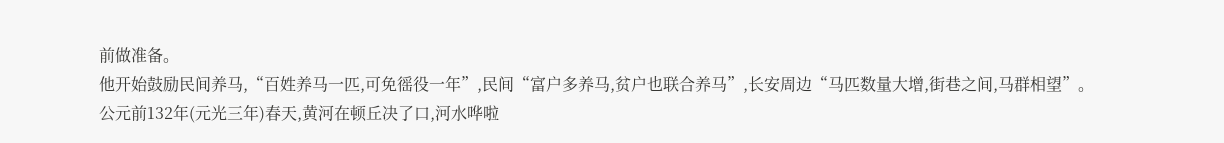前做准备。
他开始鼓励民间养马,“百姓养马一匹,可免徭役一年”,民间“富户多养马,贫户也联合养马”,长安周边“马匹数量大增,街巷之间,马群相望”。
公元前132年(元光三年)春天,黄河在顿丘决了口,河水哗啦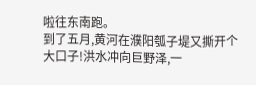啦往东南跑。
到了五月,黄河在濮阳瓠子堤又撕开个大口子!洪水冲向巨野泽,一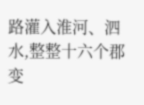路灌入淮河、泗水,整整十六个郡变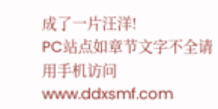成了一片汪洋!
PC站点如章节文字不全请用手机访问www.ddxsmf.com